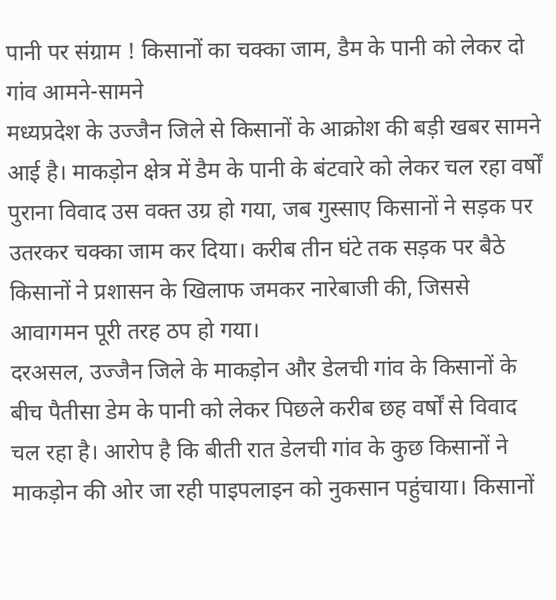पानी पर संग्राम ! किसानों का चक्का जाम, डैम के पानी को लेकर दो गांव आमने-सामने
मध्यप्रदेश के उज्जैन जिले से किसानों के आक्रोश की बड़ी खबर सामने आई है। माकड़ोन क्षेत्र में डैम के पानी के बंटवारे को लेकर चल रहा वर्षों पुराना विवाद उस वक्त उग्र हो गया, जब गुस्साए किसानों ने सड़क पर उतरकर चक्का जाम कर दिया। करीब तीन घंटे तक सड़क पर बैठे किसानों ने प्रशासन के खिलाफ जमकर नारेबाजी की, जिससे आवागमन पूरी तरह ठप हो गया।
दरअसल, उज्जैन जिले के माकड़ोन और डेलची गांव के किसानों के बीच पैतीसा डेम के पानी को लेकर पिछले करीब छह वर्षों से विवाद चल रहा है। आरोप है कि बीती रात डेलची गांव के कुछ किसानों ने माकड़ोन की ओर जा रही पाइपलाइन को नुकसान पहुंचाया। किसानों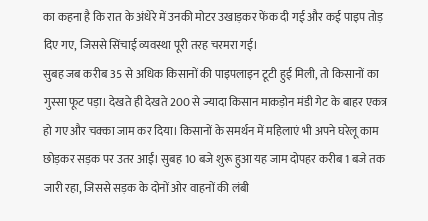का कहना है कि रात के अंधेरे में उनकी मोटर उखाड़कर फेंक दी गई और कई पाइप तोड़ दिए गए, जिससे सिंचाई व्यवस्था पूरी तरह चरमरा गई।
सुबह जब करीब 35 से अधिक किसानों की पाइपलाइन टूटी हुई मिली, तो किसानों का गुस्सा फूट पड़ा। देखते ही देखते 200 से ज्यादा किसान माकड़ोन मंडी गेट के बाहर एकत्र हो गए और चक्का जाम कर दिया। किसानों के समर्थन में महिलाएं भी अपने घरेलू काम छोड़कर सड़क पर उतर आईं। सुबह 10 बजे शुरू हुआ यह जाम दोपहर करीब 1 बजे तक जारी रहा, जिससे सड़क के दोनों ओर वाहनों की लंबी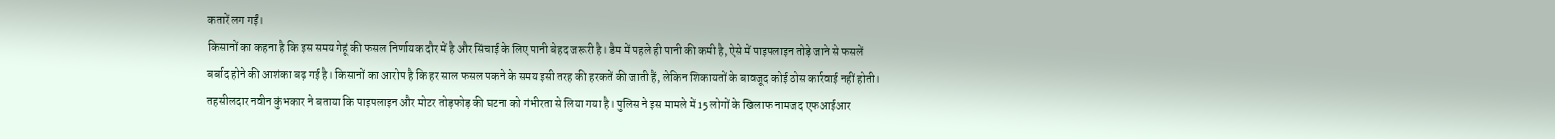कतारें लग गईं।
किसानों का कहना है कि इस समय गेहूं की फसल निर्णायक दौर में है और सिंचाई के लिए पानी बेहद जरूरी है। डैम में पहले ही पानी की कमी है, ऐसे में पाइपलाइन तोड़े जाने से फसलें बर्बाद होने की आशंका बढ़ गई है। किसानों का आरोप है कि हर साल फसल पकने के समय इसी तरह की हरकतें की जाती हैं, लेकिन शिकायतों के बावजूद कोई ठोस कार्रवाई नहीं होती।
तहसीलदार नवीन कुंभकार ने बताया कि पाइपलाइन और मोटर तोड़फोड़ की घटना को गंभीरता से लिया गया है। पुलिस ने इस मामले में 15 लोगों के खिलाफ नामजद एफआईआर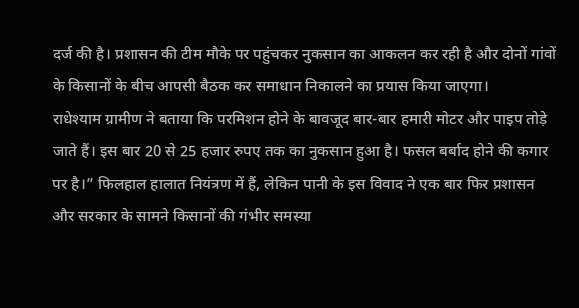दर्ज की है। प्रशासन की टीम मौके पर पहुंचकर नुकसान का आकलन कर रही है और दोनों गांवों के किसानों के बीच आपसी बैठक कर समाधान निकालने का प्रयास किया जाएगा।
राधेश्याम ग्रामीण ने बताया कि परमिशन होने के बावजूद बार-बार हमारी मोटर और पाइप तोड़े जाते हैं। इस बार 20 से 25 हजार रुपए तक का नुकसान हुआ है। फसल बर्बाद होने की कगार पर है।” फिलहाल हालात नियंत्रण में हैं, लेकिन पानी के इस विवाद ने एक बार फिर प्रशासन और सरकार के सामने किसानों की गंभीर समस्या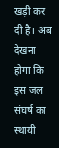खड़ी कर दी है। अब देखना होगा कि इस जल संघर्ष का स्थायी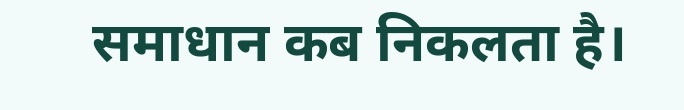समाधान कब निकलता है।